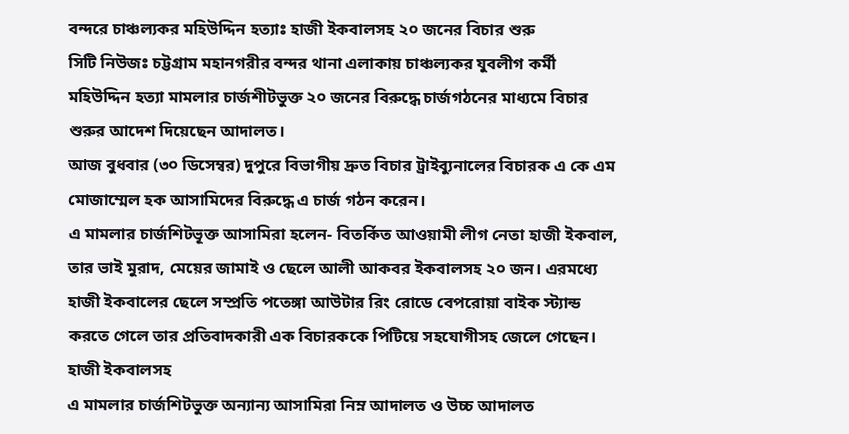বন্দরে চাঞ্চল্যকর মহিউদ্দিন হত্যাঃ হাজী ইকবালসহ ২০ জনের বিচার শুরু
সিটি নিউজঃ চট্টগ্রাম মহানগরীর বন্দর থানা এলাকায় চাঞ্চল্যকর যুবলীগ কর্মী মহিউদ্দিন হত্যা মামলার চার্জশীটভুক্ত ২০ জনের বিরুদ্ধে চার্জগঠনের মাধ্যমে বিচার শুরুর আদেশ দিয়েছেন আদালত।
আজ বুধবার (৩০ ডিসেম্বর) দুপুরে বিভাগীয় দ্রুত বিচার ট্রাইব্যুনালের বিচারক এ কে এম মোজাম্মেল হক আসামিদের বিরুদ্ধে এ চার্জ গঠন করেন।
এ মামলার চার্জশিটভূক্ত আসামিরা হলেন- বিতর্কিত আওয়ামী লীগ নেতা হাজী ইকবাল, তার ভাই মুরাদ, মেয়ের জামাই ও ছেলে আলী আকবর ইকবালসহ ২০ জন। এরমধ্যে হাজী ইকবালের ছেলে সম্প্রতি পতেঙ্গা আউটার রিং রোডে বেপরোয়া বাইক স্ট্যান্ড করতে গেলে তার প্রতিবাদকারী এক বিচারককে পিটিয়ে সহযোগীসহ জেলে গেছেন। হাজী ইকবালসহ
এ মামলার চার্জশিটভুক্ত অন্যান্য আসামিরা নিম্ন আদালত ও উচ্চ আদালত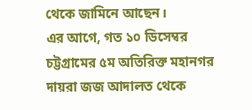থেকে জামিনে আছেন।
এর আগে, গত ১০ ডিসেম্বর চট্টগ্রামের ৫ম অতিরিক্ত মহানগর দায়রা জজ আদালত থেকে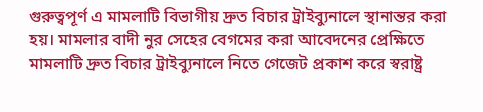গুরুত্বপূর্ণ এ মামলাটি বিভাগীয় দ্রুত বিচার ট্রাইব্যুনালে স্থানান্তর করা হয়। মামলার বাদী নুর সেহের বেগমের করা আবেদনের প্রেক্ষিতে মামলাটি দ্রুত বিচার ট্রাইব্যুনালে নিতে গেজেট প্রকাশ করে স্বরাষ্ট্র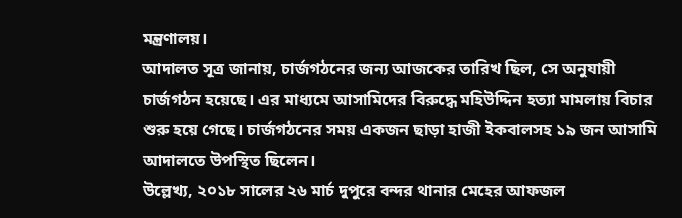মন্ত্রণালয়।
আদালত সূত্র জানায়, চার্জগঠনের জন্য আজকের তারিখ ছিল, সে অনুযায়ী চার্জগঠন হয়েছে। এর মাধ্যমে আসামিদের বিরুদ্ধে মহিউদ্দিন হত্যা মামলায় বিচার শুরু হয়ে গেছে। চার্জগঠনের সময় একজন ছাড়া হাজী ইকবালসহ ১৯ জন আসামি আদালতে উপস্থিত ছিলেন।
উল্লেখ্য, ২০১৮ সালের ২৬ মার্চ দুপুরে বন্দর থানার মেহের আফজল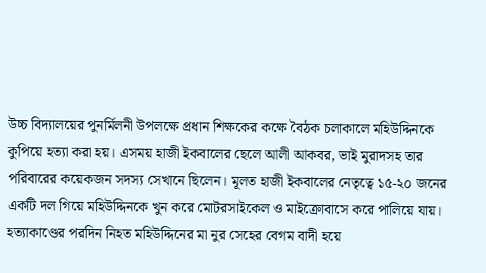উচ্চ বিদ্যালয়ের পুনর্মিলনী উপলক্ষে প্রধান শিক্ষকের কক্ষে বৈঠক চলাকালে মহিউদ্দিনকে কুপিয়ে হত্যা করা হয়। এসময় হাজী ইকবালের ছেলে আলী আকবর, ভাই মুরাদসহ তার পরিবারের কয়েকজন সদস্য সেখানে ছিলেন। মূলত হাজী ইকবালের নেতৃত্বে ১৫-২০ জনের একটি দল গিয়ে মহিউদ্দিনকে খুন করে মোটরসাইকেল ও মাইক্রোবাসে করে পালিয়ে যায়। হত্যাকাণ্ডের পরদিন নিহত মহিউদ্দিনের মা নুর সেহের বেগম বাদী হয়ে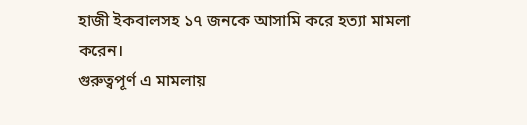হাজী ইকবালসহ ১৭ জনকে আসামি করে হত্যা মামলা করেন।
গুরুত্বপূর্ণ এ মামলায়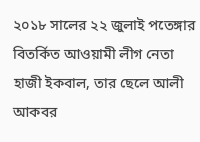২০১৮ সালের ২২ জুলাই পতেঙ্গার বিতর্কিত আওয়ামী লীগ নেতা হাজী ইকবাল, তার ছেলে আলী আকবর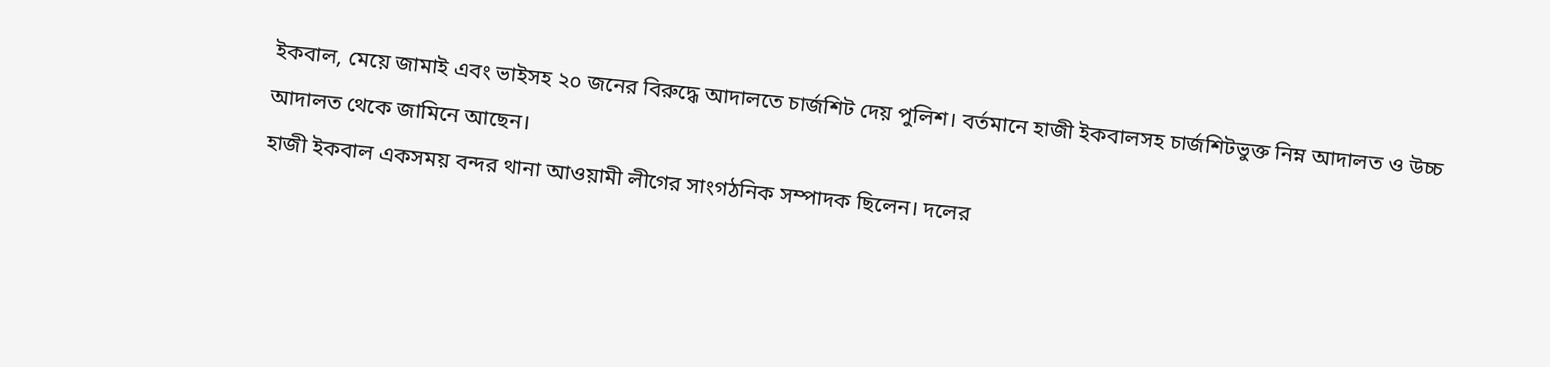ইকবাল, মেয়ে জামাই এবং ভাইসহ ২০ জনের বিরুদ্ধে আদালতে চার্জশিট দেয় পুলিশ। বর্তমানে হাজী ইকবালসহ চার্জশিটভুক্ত নিম্ন আদালত ও উচ্চ আদালত থেকে জামিনে আছেন।
হাজী ইকবাল একসময় বন্দর থানা আওয়ামী লীগের সাংগঠনিক সম্পাদক ছিলেন। দলের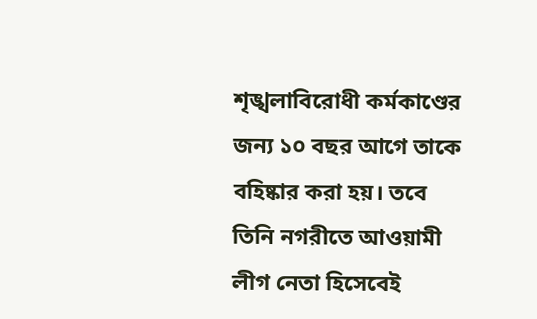শৃঙ্খলাবিরোধী কর্মকাণ্ডের জন্য ১০ বছর আগে তাকে বহিষ্কার করা হয়। তবে তিনি নগরীতে আওয়ামী লীগ নেতা হিসেবেই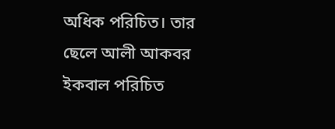অধিক পরিচিত। তার ছেলে আলী আকবর ইকবাল পরিচিত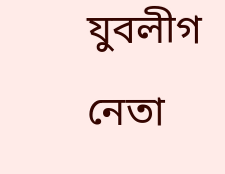যুবলীগ নেতা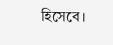হিসেবে।